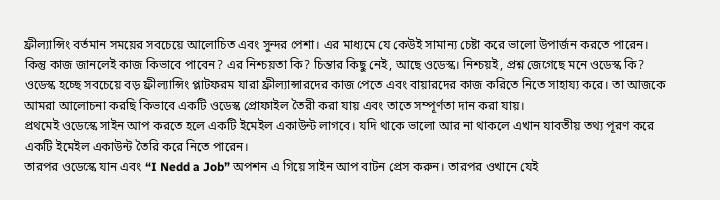ফ্রীল্যান্সিং বর্তমান সময়ের সবচেয়ে আলোচিত এবং সুন্দর পেশা। এর মাধ্যমে যে কেউই সামান্য চেষ্টা করে ভালো উপার্জন করতে পারেন। কিন্তু কাজ জানলেই কাজ কিভাবে পাবেন? এর নিশ্চয়তা কি? চিন্তার কিছু নেই, আছে ওডেস্ক। নিশ্চয়ই, প্রশ্ন জেগেছে মনে ওডেস্ক কি? ওডেস্ক হচ্ছে সবচেয়ে বড় ফ্রীল্যান্সিং প্লাটফরম যারা ফ্রীল্যান্সারদের কাজ পেতে এবং বায়ারদের কাজ করিতে নিতে সাহায্য করে। তা আজকে আমরা আলোচনা করছি কিভাবে একটি ওডেস্ক প্রোফাইল তৈরী করা যায় এবং তাতে সম্পূর্ণতা দান করা যায়।
প্রথমেই ওডেস্কে সাইন আপ করতে হলে একটি ইমেইল একাউন্ট লাগবে। যদি থাকে ভালো আর না থাকলে এখান যাবতীয় তথ্য পূরণ করে একটি ইমেইল একাউন্ট তৈরি করে নিতে পারেন।
তারপর ওডেস্কে যান এবং “I Nedd a Job” অপশন এ গিয়ে সাইন আপ বাটন প্রেস করুন। তারপর ওখানে যেই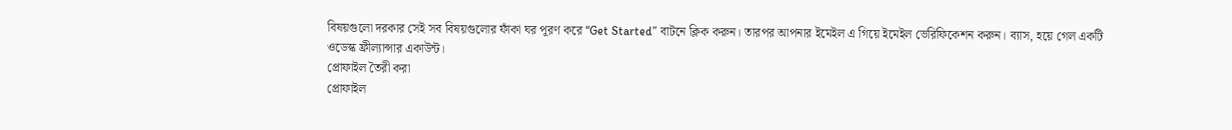বিষয়গুলো দরকার সেই সব বিষয়গুলোর ফাঁকা ঘর পূরণ করে “Get Started” বাটনে ক্লিক করুন। তারপর আপনার ইমেইল এ গিয়ে ইমেইল ভেরিফিকেশন করুন। ব্যাস, হয়ে গেল একটি ওডেস্ক ফ্রীল্যান্সার একাউন্ট।
প্রোফাইল তৈরী করা
প্রোফাইল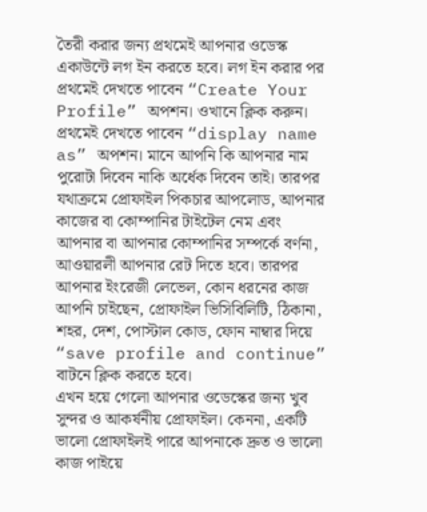তৈরী করার জন্য প্রথমেই আপনার ওডেস্ক একাউন্টে লগ ইন করতে হবে। লগ ইন করার পর প্রথমেই দেখতে পাবেন “Create Your Profile” অপশন। ওখানে ক্লিক করুন।
প্রথমেই দেখতে পাবেন “display name as” অপশন। মানে আপনি কি আপনার নাম পুরোটা দিবেন নাকি অর্ধেক দিবেন তাই। তারপর যথাক্রমে প্রোফাইল পিকচার আপলোড, আপনার কাজের বা কোম্পানির টাইটেল নেম এবং আপনার বা আপনার কোম্পানির সম্পর্কে বর্ণনা, আওয়ারলী আপনার রেট দিতে হবে। তারপর আপনার ইংরেজী লেভেল, কোন ধরনের কাজ আপনি চাইছেন, প্রোফাইল ভিসিবিলিটি, ঠিকানা, শহর, দেশ, পোস্টাল কোড, ফোন নাম্বার দিয়ে “save profile and continue” বাটনে ক্লিক করতে হবে।
এখন হয়ে গেলো আপনার ওডেস্কের জন্য খুব সুন্দর ও আকর্ষনীয় প্রোফাইল। কেননা, একটি ভালো প্রোফাইলই পারে আপনাকে দ্রুত ও ভালো কাজ পাইয়ে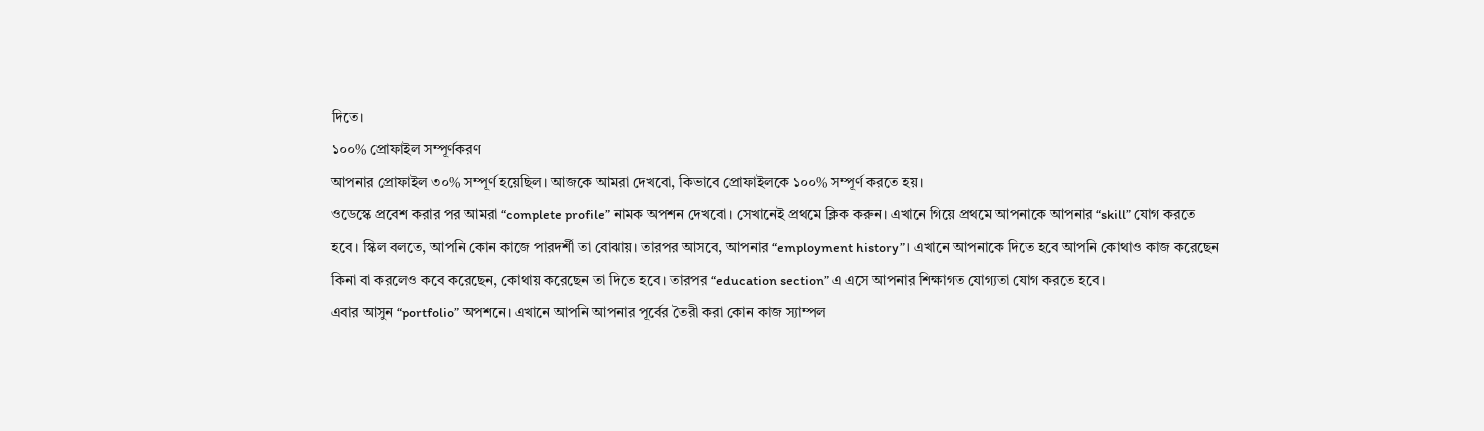দিতে।
১০০% প্রোফাইল সম্পূর্ণকরণ
আপনার প্রোফাইল ৩০% সম্পূর্ণ হয়েছিল। আজকে আমরা দেখবো, কিভাবে প্রোফাইলকে ১০০% সম্পূর্ণ করতে হয়।
ওডেস্কে প্রবেশ করার পর আমরা “complete profile” নামক অপশন দেখবো। সেখানেই প্রথমে ক্লিক করুন। এখানে গিয়ে প্রথমে আপনাকে আপনার “skill” যোগ করতে হবে। স্কিল বলতে, আপনি কোন কাজে পারদর্শী তা বোঝায়। তারপর আসবে, আপনার “employment history”। এখানে আপনাকে দিতে হবে আপনি কোথাও কাজ করেছেন কিনা বা করলেও কবে করেছেন, কোথায় করেছেন তা দিতে হবে। তারপর “education section” এ এসে আপনার শিক্ষাগত যোগ্যতা যোগ করতে হবে।
এবার আসুন “portfolio” অপশনে। এখানে আপনি আপনার পূর্বের তৈরী করা কোন কাজ স্যাম্পল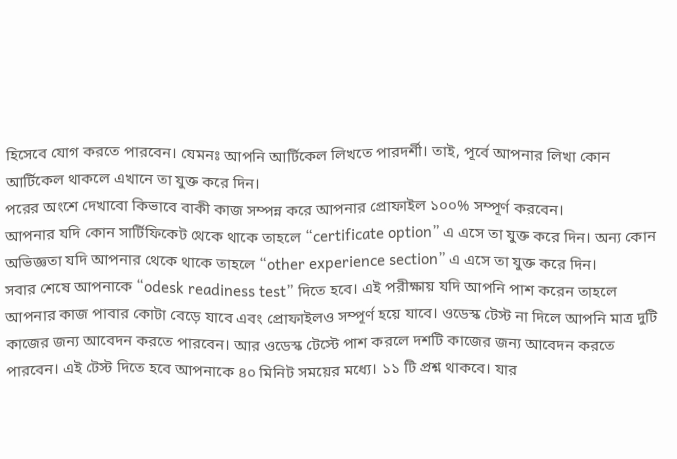হিসেবে যোগ করতে পারবেন। যেমনঃ আপনি আর্টিকেল লিখতে পারদর্শী। তাই, পূর্বে আপনার লিখা কোন আর্টিকেল থাকলে এখানে তা যুক্ত করে দিন।
পরের অংশে দেখাবো কিভাবে বাকী কাজ সম্পন্ন করে আপনার প্রোফাইল ১০০% সম্পূর্ণ করবেন।
আপনার যদি কোন সার্টিফিকেট থেকে থাকে তাহলে “certificate option” এ এসে তা যুক্ত করে দিন। অন্য কোন অভিজ্ঞতা যদি আপনার থেকে থাকে তাহলে “other experience section” এ এসে তা যুক্ত করে দিন।
সবার শেষে আপনাকে “odesk readiness test” দিতে হবে। এই পরীক্ষায় যদি আপনি পাশ করেন তাহলে আপনার কাজ পাবার কোটা বেড়ে যাবে এবং প্রোফাইলও সম্পূর্ণ হয়ে যাবে। ওডেস্ক টেস্ট না দিলে আপনি মাত্র দুটি কাজের জন্য আবেদন করতে পারবেন। আর ওডেস্ক টেস্টে পাশ করলে দশটি কাজের জন্য আবেদন করতে পারবেন। এই টেস্ট দিতে হবে আপনাকে ৪০ মিনিট সময়ের মধ্যে। ১১ টি প্রশ্ন থাকবে। যার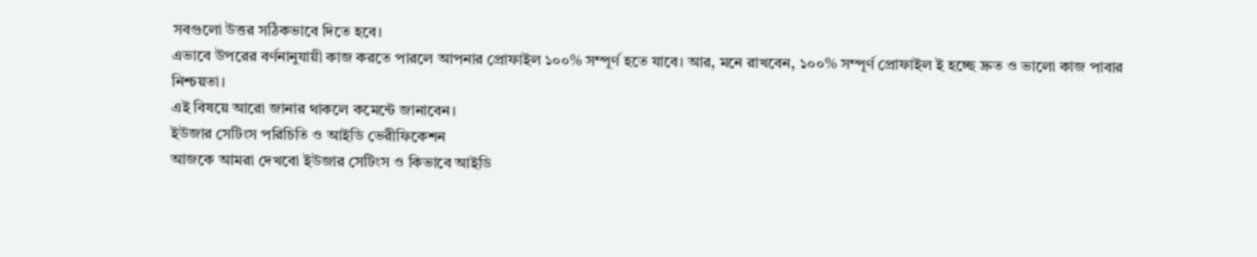সবগুলো উত্তর সঠিকভাবে দিতে হবে।
এভাবে উপরের বর্ণনানুযায়ী কাজ করতে পারলে আপনার প্রোফাইল ১০০% সম্পূর্ণ হতে যাবে। আর, মনে রাখবেন, ১০০% সম্পূর্ণ প্রোফাইল ই হচ্ছে দ্রুত ও ভালো কাজ পাবার নিশ্চয়তা।
এই বিষয়ে আরো জানার থাকলে কমেন্টে জানাবেন।
ইউজার সেটিংস পরিচিতি ও আইডি ভেরীফিকেশন
আজকে আমরা দেখবো ইউজার সেটিংস ও কিভাবে আইডি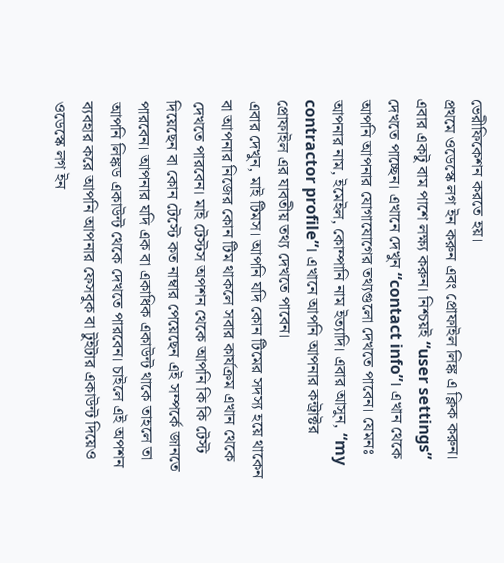ভেরীফিকেশন করতে হয়।
প্রথমে ওডেস্কে লগ ইন করুন এবং প্রোফাইল লিঙ্ক এ ক্লিক করুন। এবার একটু বাম পাশে লক্ষ্য করুন। নিশ্চয়ই “user settings” দেখতে পাচ্ছেন। এখানে দেখুন “contact info”। এখান থেকে আপনি আপনার যোগাযোগের তথ্যগুলো দেখতে পাবেন। যেমনঃ আপনার নাম, ইমেইল, কোম্পানি নাম ইত্যাদি। এবার আসুন, “my contractor profile”। এখানে আপনি আপনার কন্ট্রাক্টর প্রোফাইল এর যাবতীয় তথ্য দেখতে পাবেন।
এবার দেখুন, মাই টিমস। আপনি যদি কোন টিমের সদস্য হয়ে থাকেন বা আপনার নিজের কোন টিম থাকলে সবার কার্যক্রম এখান থেকে দেখতে পারবেন। মাই টেস্টস অপশন থেকে আপনি কি কি টেস্ট দিয়েছেন বা কোন টেস্টে কত নাম্বার পেয়েছেন এই সম্পর্কে জানতে পারবেন। আপনার যদি এক বা একাধিক একাউন্ট থাকে তাহলে তা আপনি লিঙ্কড একাউন্ট থেকে দেখতে পারবেন। চাইলে এই অপশন ব্যবহার করে আপনি আপনার ফেসবুক বা টুইটার একাউন্ট দিয়েও ওডেস্কে লগ ইন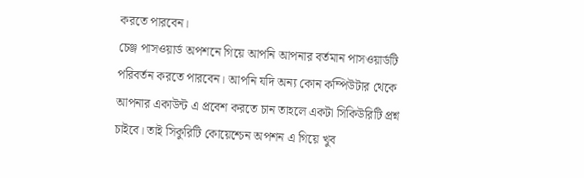করতে পারবেন।
চেঞ্জ পাসওয়ার্ড অপশনে গিয়ে আপনি আপনার বর্তমান পাসওয়ার্ডটি পরিবর্তন করতে পারবেন। আপনি যদি অন্য কোন কম্পিউটার থেকে আপনার একাউন্ট এ প্রবেশ করতে চান তাহলে একটা সিকিউরিটি প্রশ্ন চাইবে। তাই সিকুরিটি কোয়েশ্চেন অপশন এ গিয়ে খুব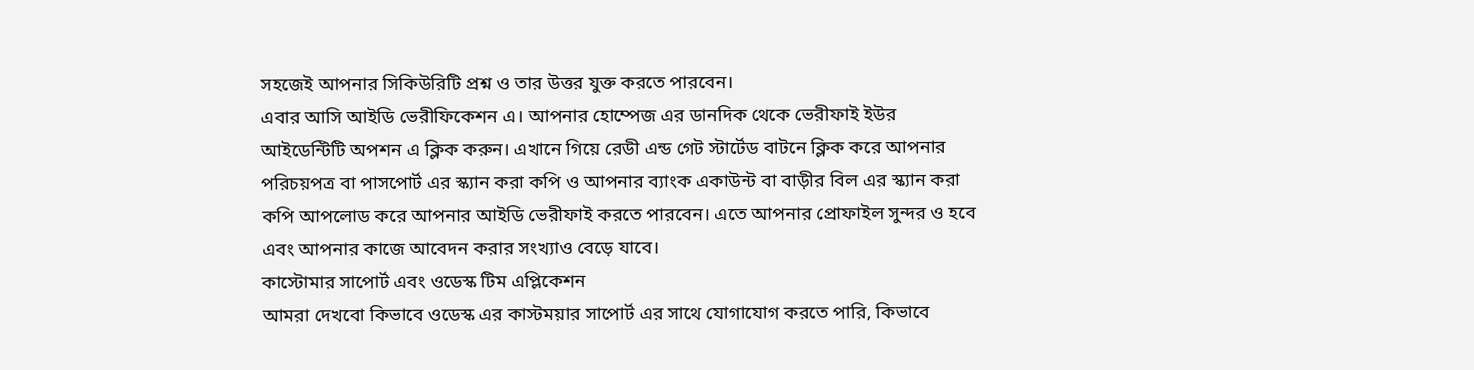সহজেই আপনার সিকিউরিটি প্রশ্ন ও তার উত্তর যুক্ত করতে পারবেন।
এবার আসি আইডি ভেরীফিকেশন এ। আপনার হোম্পেজ এর ডানদিক থেকে ভেরীফাই ইউর আইডেন্টিটি অপশন এ ক্লিক করুন। এখানে গিয়ে রেডী এন্ড গেট স্টার্টেড বাটনে ক্লিক করে আপনার পরিচয়পত্র বা পাসপোর্ট এর স্ক্যান করা কপি ও আপনার ব্যাংক একাউন্ট বা বাড়ীর বিল এর স্ক্যান করা কপি আপলোড করে আপনার আইডি ভেরীফাই করতে পারবেন। এতে আপনার প্রোফাইল সুন্দর ও হবে এবং আপনার কাজে আবেদন করার সংখ্যাও বেড়ে যাবে।
কাস্টোমার সাপোর্ট এবং ওডেস্ক টিম এপ্লিকেশন
আমরা দেখবো কিভাবে ওডেস্ক এর কাস্টময়ার সাপোর্ট এর সাথে যোগাযোগ করতে পারি, কিভাবে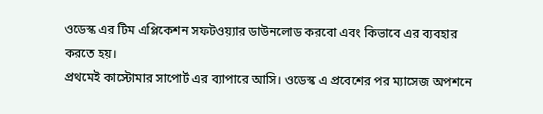ওডেস্ক এর টিম এপ্লিকেশন সফটওয়্যার ডাউনলোড করবো এবং কিভাবে এর ব্যবহার করতে হয়।
প্রথমেই কাস্টোমার সাপোর্ট এর ব্যাপারে আসি। ওডেস্ক এ প্রবেশের পর ম্যাসেজ অপশনে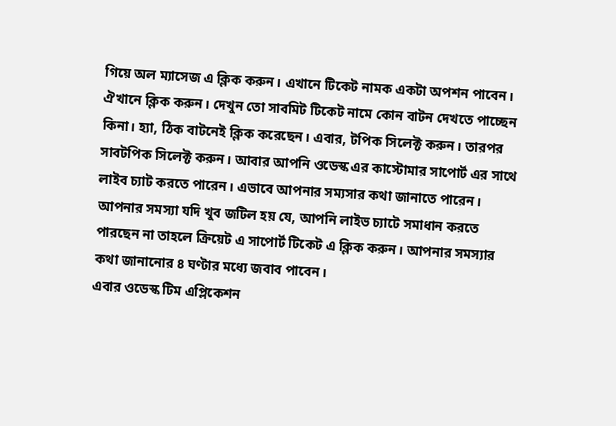গিয়ে অল ম্যাসেজ এ ক্লিক করুন। এখানে টিকেট নামক একটা অপশন পাবেন। ঐখানে ক্লিক করুন। দেখুন তো সাবমিট টিকেট নামে কোন বাটন দেখতে পাচ্ছেন কিনা। হ্যা, ঠিক বাটনেই ক্লিক করেছেন। এবার, টপিক সিলেক্ট করুন। তারপর সাবটপিক সিলেক্ট করুন। আবার আপনি ওডেস্ক এর কাস্টোমার সাপোর্ট এর সাথে লাইব চ্যাট করতে পারেন। এভাবে আপনার সম্যসার কথা জানাতে পারেন। আপনার সমস্যা যদি খুব জটিল হয় যে, আপনি লাইভ চ্যাটে সমাধান করতে পারছেন না তাহলে ক্রিয়েট এ সাপোর্ট টিকেট এ ক্লিক করুন। আপনার সমস্যার কথা জানানোর ৪ ঘণ্টার মধ্যে জবাব পাবেন।
এবার ওডেস্ক টিম এপ্লিকেশন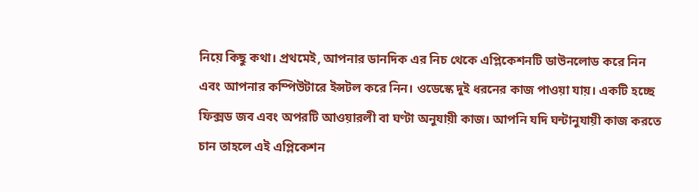নিয়ে কিছু কথা। প্রথমেই, আপনার ডানদিক এর নিচ থেকে এপ্লিকেশনটি ডাউনলোড করে নিন এবং আপনার কম্পিউটারে ইন্সটল করে নিন। ওডেস্কে দুই ধরনের কাজ পাওয়া যায়। একটি হচ্ছে ফিক্সড জব এবং অপরটি আওয়ারলী বা ঘণ্টা অনুযায়ী কাজ। আপনি যদি ঘন্টানুযায়ী কাজ করতে চান তাহলে এই এপ্লিকেশন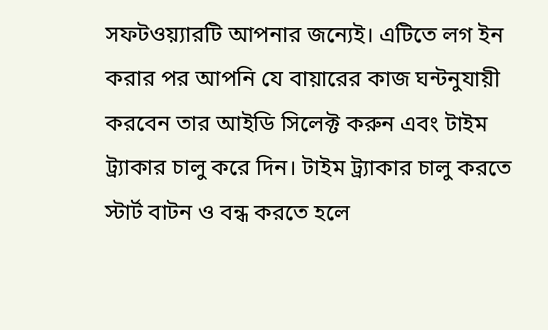সফটওয়্যারটি আপনার জন্যেই। এটিতে লগ ইন করার পর আপনি যে বায়ারের কাজ ঘন্টনুযায়ী করবেন তার আইডি সিলেক্ট করুন এবং টাইম ট্র্যাকার চালু করে দিন। টাইম ট্র্যাকার চালু করতে স্টার্ট বাটন ও বন্ধ করতে হলে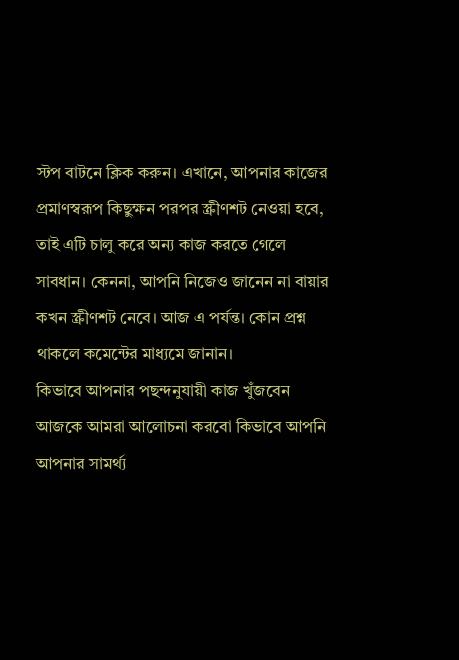স্টপ বাটনে ক্লিক করুন। এখানে, আপনার কাজের প্রমাণস্বরূপ কিছুক্ষন পরপর স্ক্রীণশট নেওয়া হবে, তাই এটি চালু করে অন্য কাজ করতে গেলে সাবধান। কেননা, আপনি নিজেও জানেন না বায়ার কখন স্ক্রীণশট নেবে। আজ এ পর্যন্ত। কোন প্রশ্ন থাকলে কমেন্টের মাধ্যমে জানান।
কিভাবে আপনার পছন্দনুযায়ী কাজ খুঁজবেন
আজকে আমরা আলোচনা করবো কিভাবে আপনি আপনার সামর্থ্য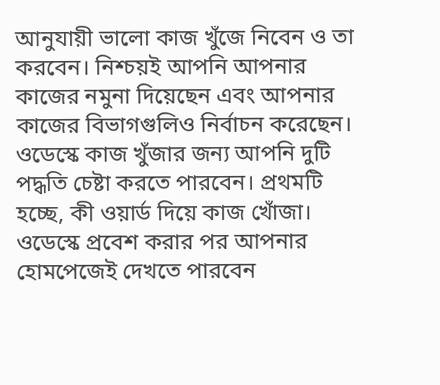আনুযায়ী ভালো কাজ খুঁজে নিবেন ও তা করবেন। নিশ্চয়ই আপনি আপনার কাজের নমুনা দিয়েছেন এবং আপনার কাজের বিভাগগুলিও নির্বাচন করেছেন। ওডেস্কে কাজ খুঁজার জন্য আপনি দুটি পদ্ধতি চেষ্টা করতে পারবেন। প্রথমটি হচ্ছে, কী ওয়ার্ড দিয়ে কাজ খোঁজা। ওডেস্কে প্রবেশ করার পর আপনার হোমপেজেই দেখতে পারবেন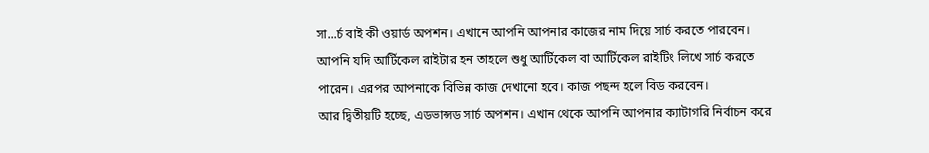সা...র্চ বাই কী ওয়ার্ড অপশন। এখানে আপনি আপনার কাজের নাম দিয়ে সার্চ করতে পারবেন। আপনি যদি আর্টিকেল রাইটার হন তাহলে শুধু আর্টিকেল বা আর্টিকেল রাইটিং লিখে সার্চ করতে পারেন। এরপর আপনাকে বিভিন্ন কাজ দেখানো হবে। কাজ পছন্দ হলে বিড করবেন।
আর দ্বিতীয়টি হচ্ছে, এডভান্সড সার্চ অপশন। এখান থেকে আপনি আপনার ক্যাটাগরি নির্বাচন করে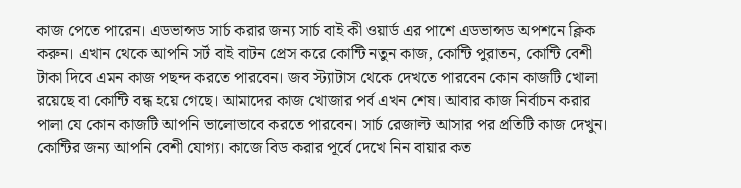কাজ পেতে পারেন। এডভান্সড সার্চ করার জন্য সার্চ বাই কী ওয়ার্ড এর পাশে এডভান্সড অপশনে ক্লিক করুন। এখান থেকে আপনি সর্ট বাই বাটন প্রেস করে কোন্টি নতুন কাজ, কোন্টি পুরাতন, কোন্টি বেশী টাকা দিবে এমন কাজ পছন্দ করতে পারবেন। জব স্ট্যাটাস থেকে দেখতে পারবেন কোন কাজটি খোলা রয়েছে বা কোন্টি বন্ধ হয়ে গেছে। আমাদের কাজ খোজার পর্ব এখন শেষ। আবার কাজ নির্বাচন করার পালা যে কোন কাজটি আপনি ভালোভাবে করতে পারবেন। সার্চ রেজাল্ট আসার পর প্রতিটি কাজ দেখুন। কোন্টির জন্য আপনি বেশী যোগ্য। কাজে বিড করার পূর্বে দেখে নিন বায়ার কত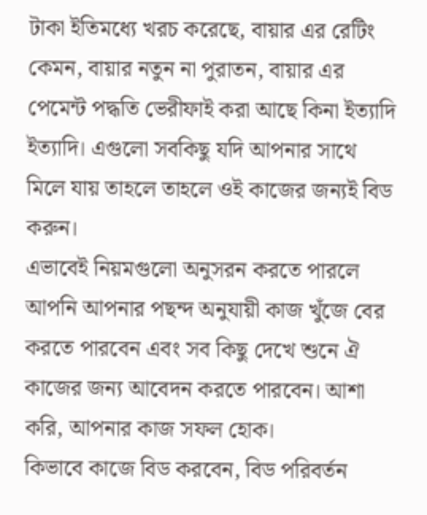টাকা ইতিমধ্যে খরচ করেছে, বায়ার এর রেটিং কেমন, বায়ার নতুন না পুরাতন, বায়ার এর পেমেন্ট পদ্ধতি ভেরীফাই করা আছে কিনা ইত্যাদি ইত্যাদি। এগুলো সবকিছু যদি আপনার সাথে মিলে যায় তাহলে তাহলে ওই কাজের জন্যই বিড করুন।
এভাবেই নিয়মগুলো অনুসরন করতে পারলে আপনি আপনার পছন্দ অনুযায়ী কাজ খুঁজে বের করতে পারবেন এবং সব কিছু দেখে শুনে ঐ কাজের জন্য আবেদন করতে পারবেন। আশা করি, আপনার কাজ সফল হোক।
কিভাবে কাজে বিড করবেন, বিড পরিবর্তন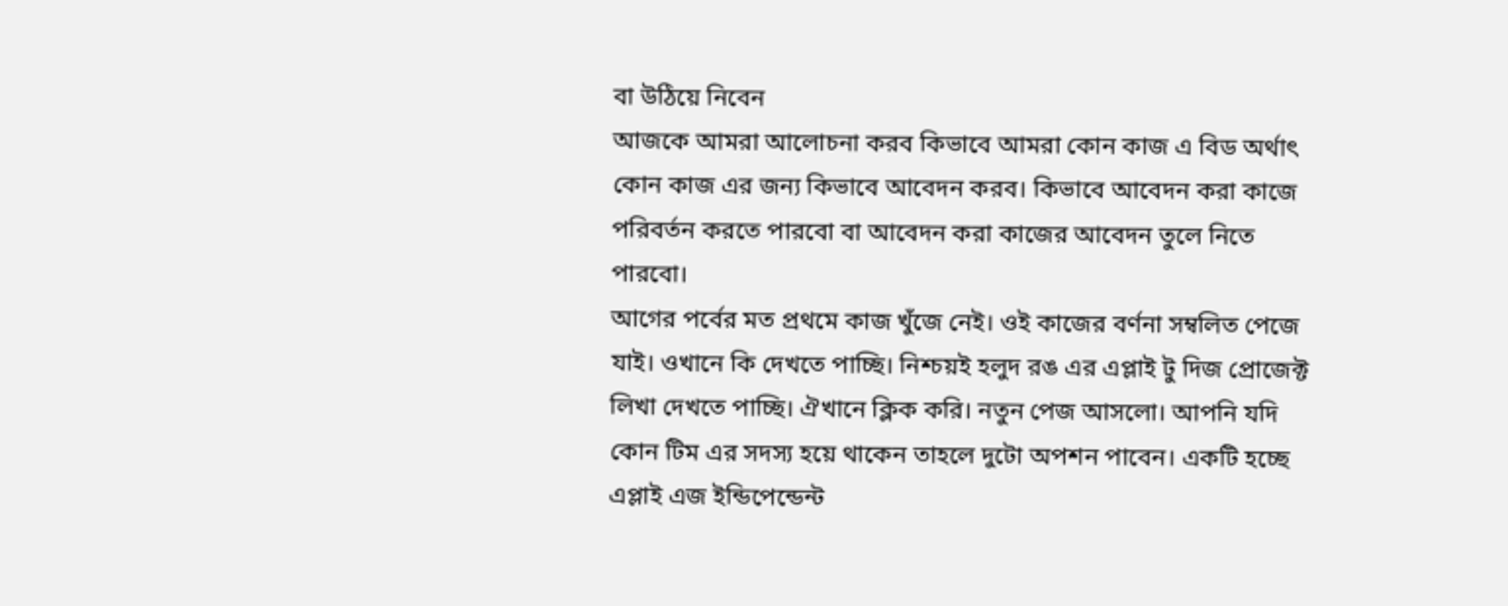বা উঠিয়ে নিবেন
আজকে আমরা আলোচনা করব কিভাবে আমরা কোন কাজ এ বিড অর্থাৎ কোন কাজ এর জন্য কিভাবে আবেদন করব। কিভাবে আবেদন করা কাজে পরিবর্তন করতে পারবো বা আবেদন করা কাজের আবেদন তুলে নিতে পারবো।
আগের পর্বের মত প্রথমে কাজ খুঁজে নেই। ওই কাজের বর্ণনা সম্বলিত পেজে যাই। ওখানে কি দেখতে পাচ্ছি। নিশ্চয়ই হলুদ রঙ এর এপ্লাই টু দিজ প্রোজেক্ট লিখা দেখতে পাচ্ছি। ঐখানে ক্লিক করি। নতুন পেজ আসলো। আপনি যদি কোন টিম এর সদস্য হয়ে থাকেন তাহলে দুটো অপশন পাবেন। একটি হচ্ছে এপ্লাই এজ ইন্ডিপেন্ডেন্ট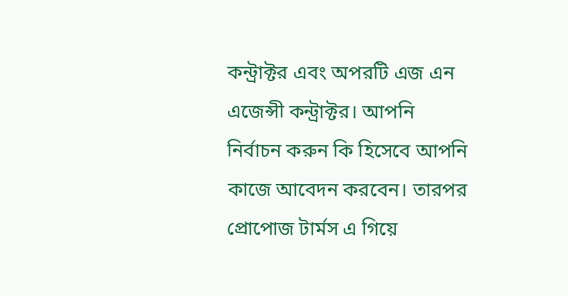কন্ট্রাক্টর এবং অপরটি এজ এন এজেন্সী কন্ট্রাক্টর। আপনি নির্বাচন করুন কি হিসেবে আপনি কাজে আবেদন করবেন। তারপর প্রোপোজ টার্মস এ গিয়ে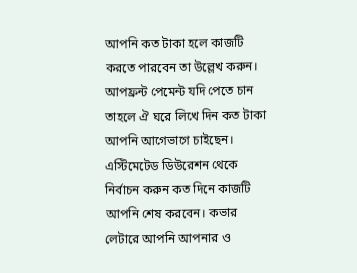আপনি কত টাকা হলে কাজটি করতে পারবেন তা উল্লেখ করুন। আপফ্রন্ট পেমেন্ট যদি পেতে চান তাহলে ঐ ঘরে লিখে দিন কত টাকা আপনি আগেভাগে চাইছেন। এস্টিমেটেড ডিউরেশন থেকে নির্বাচন করুন কত দিনে কাজটি আপনি শেষ করবেন। কভার লেটারে আপনি আপনার ও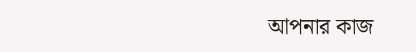আপনার কাজ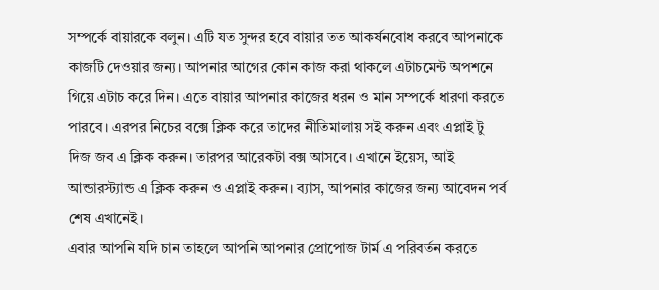সম্পর্কে বায়ারকে বলুন। এটি যত সুন্দর হবে বায়ার তত আকর্ষনবোধ করবে আপনাকে কাজটি দেওয়ার জন্য। আপনার আগের কোন কাজ করা থাকলে এটাচমেন্ট অপশনে গিয়ে এটাচ করে দিন। এতে বায়ার আপনার কাজের ধরন ও মান সম্পর্কে ধারণা করতে পারবে। এরপর নিচের বক্সে ক্লিক করে তাদের নীতিমালায় সই করুন এবং এপ্লাই টু দিজ জব এ ক্লিক করুন। তারপর আরেকটা বক্স আসবে। এখানে ইয়েস, আই আন্ডারস্ট্যান্ড এ ক্লিক করুন ও এপ্লাই করুন। ব্যাস, আপনার কাজের জন্য আবেদন পর্ব শেষ এখানেই।
এবার আপনি যদি চান তাহলে আপনি আপনার প্রোপোজ টার্ম এ পরিবর্তন করতে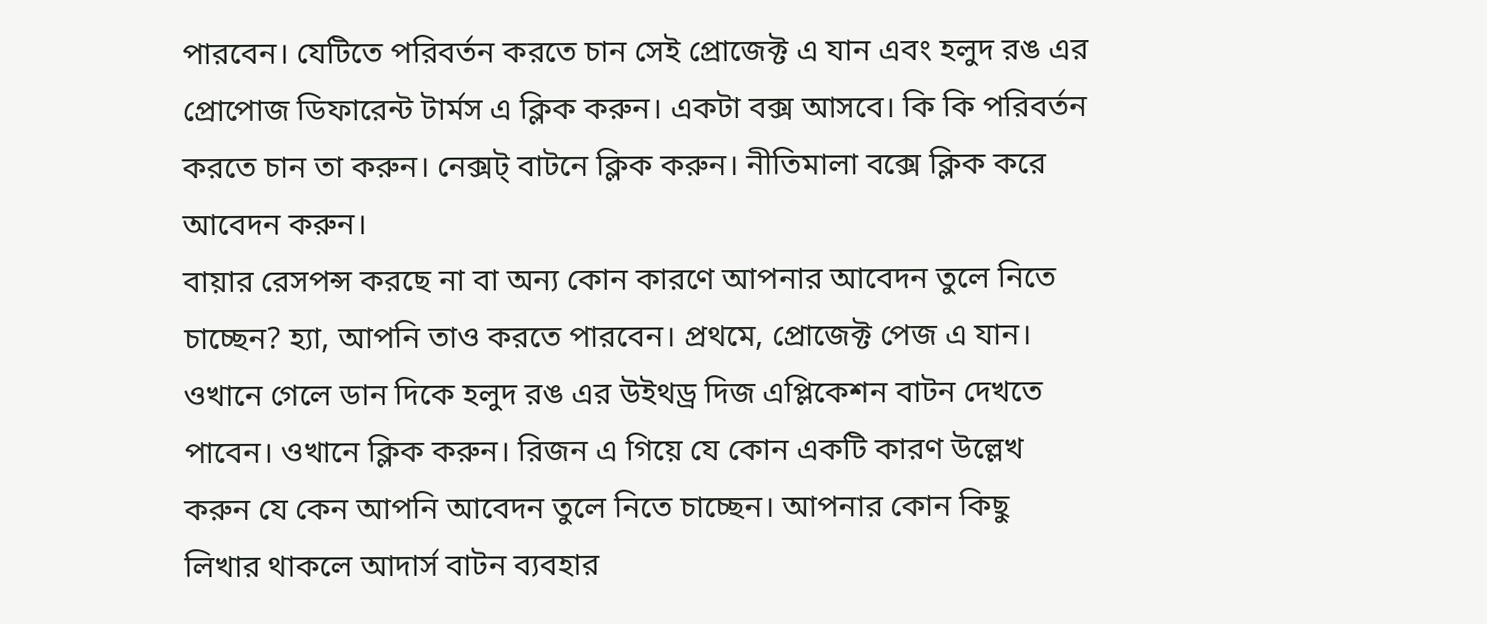পারবেন। যেটিতে পরিবর্তন করতে চান সেই প্রোজেক্ট এ যান এবং হলুদ রঙ এর প্রোপোজ ডিফারেন্ট টার্মস এ ক্লিক করুন। একটা বক্স আসবে। কি কি পরিবর্তন করতে চান তা করুন। নেক্সট্ বাটনে ক্লিক করুন। নীতিমালা বক্সে ক্লিক করে আবেদন করুন।
বায়ার রেসপন্স করছে না বা অন্য কোন কারণে আপনার আবেদন তুলে নিতে চাচ্ছেন? হ্যা, আপনি তাও করতে পারবেন। প্রথমে, প্রোজেক্ট পেজ এ যান। ওখানে গেলে ডান দিকে হলুদ রঙ এর উইথড্র দিজ এপ্লিকেশন বাটন দেখতে পাবেন। ওখানে ক্লিক করুন। রিজন এ গিয়ে যে কোন একটি কারণ উল্লেখ করুন যে কেন আপনি আবেদন তুলে নিতে চাচ্ছেন। আপনার কোন কিছু লিখার থাকলে আদার্স বাটন ব্যবহার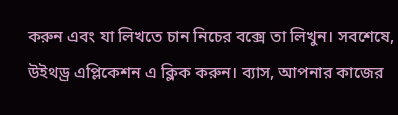করুন এবং যা লিখতে চান নিচের বক্সে তা লিখুন। সবশেষে, উইথড্র এপ্লিকেশন এ ক্লিক করুন। ব্যাস, আপনার কাজের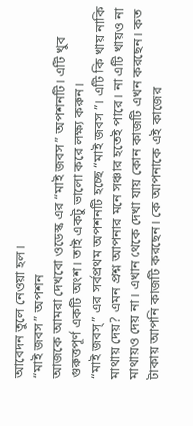আবেদন তুলে নেওয়া হল।
“মাই জবস” অপশন
আজকে আমরা দেখবো ওডেস্ক এর “মাই জবস” অপশনটি। এটি খুব গুরুত্তপূর্ণ একটি অংশ। তাই একটু ভালো করে লক্ষ্য করুন।
“মাই জবস্” এর সর্বপ্রথম অপশনটি হচ্ছে “মাই জবস”। এটি কি খায় নাকি মাথায় দেয়? এমন প্রশ্ন আপনার মনে সঞ্চার হতেই পারে। না এটি খায়ও না মাথায়ও দেয় না। এখান থেকে দেখা যায় কোন কাজটি এখন করছেন। কত টাকায় আপনি কাজটি করছেন। কে আপনাকে এই কাজের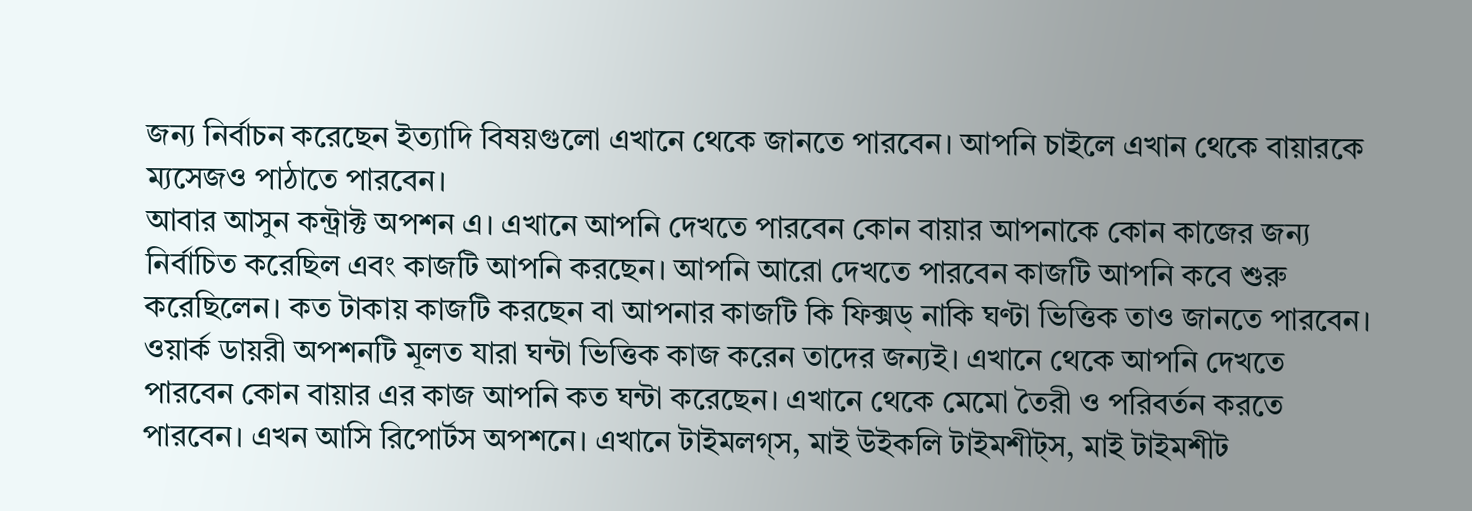জন্য নির্বাচন করেছেন ইত্যাদি বিষয়গুলো এখানে থেকে জানতে পারবেন। আপনি চাইলে এখান থেকে বায়ারকে ম্যসেজও পাঠাতে পারবেন।
আবার আসুন কন্ট্রাক্ট অপশন এ। এখানে আপনি দেখতে পারবেন কোন বায়ার আপনাকে কোন কাজের জন্য নির্বাচিত করেছিল এবং কাজটি আপনি করছেন। আপনি আরো দেখতে পারবেন কাজটি আপনি কবে শুরু করেছিলেন। কত টাকায় কাজটি করছেন বা আপনার কাজটি কি ফিক্সড্ নাকি ঘণ্টা ভিত্তিক তাও জানতে পারবেন।
ওয়ার্ক ডায়রী অপশনটি মূলত যারা ঘন্টা ভিত্তিক কাজ করেন তাদের জন্যই। এখানে থেকে আপনি দেখতে পারবেন কোন বায়ার এর কাজ আপনি কত ঘন্টা করেছেন। এখানে থেকে মেমো তৈরী ও পরিবর্তন করতে পারবেন। এখন আসি রিপোর্টস অপশনে। এখানে টাইমলগ্স, মাই উইকলি টাইমশীট্স, মাই টাইমশীট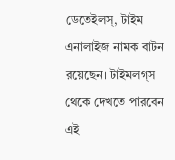ডেতেইলস্, টাইম এনালাইজ নামক বাটন রয়েছেন। টাইমলগ্স থেকে দেখতে পারবেন এই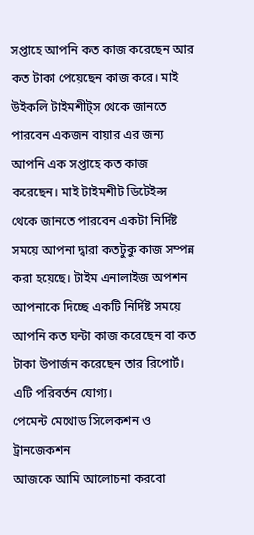সপ্তাহে আপনি কত কাজ করেছেন আর কত টাকা পেয়েছেন কাজ করে। মাই উইকলি টাইমশীট্স থেকে জানতে পারবেন একজন বায়ার এর জন্য আপনি এক সপ্তাহে কত কাজ করেছেন। মাই টাইমশীট ডিটেইল্স থেকে জানতে পারবেন একটা নির্দিষ্ট সময়ে আপনা দ্বারা কতটুকু কাজ সম্পন্ন করা হয়েছে। টাইম এনালাইজ অপশন আপনাকে দিচ্ছে একটি নির্দিষ্ট সময়ে আপনি কত ঘন্টা কাজ করেছেন বা কত টাকা উপার্জন করেছেন তার রিপোর্ট। এটি পরিবর্তন যোগ্য।
পেমেন্ট মেথোড সিলেকশন ও ট্রানজেকশন
আজকে আমি আলোচনা করবো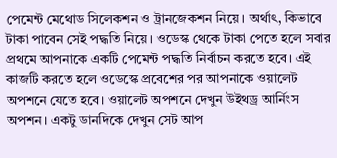পেমেন্ট মেথোড সিলেকশন ও ট্রানজেকশন নিয়ে। অর্থাৎ, কিভাবে টাকা পাবেন সেই পদ্ধতি নিয়ে। ওডেস্ক থেকে টাকা পেতে হলে সবার প্রথমে আপনাকে একটি পেমেন্ট পদ্ধতি নির্বাচন করতে হবে। এই কাজটি করতে হলে ওডেস্কে প্রবেশের পর আপনাকে ওয়ালেট অপশনে যেতে হবে। ওয়ালেট অপশনে দেখুন উইথড্র আর্নিংস অপশন। একটু ডানদিকে দেখুন সেট আপ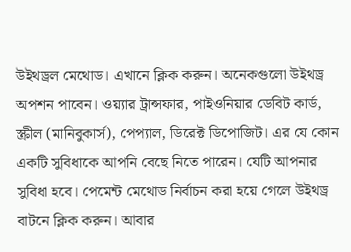উইথড্রল মেথোড। এখানে ক্লিক করুন। অনেকগুলো উইথড্র অপশন পাবেন। ওয়্যার ট্রান্সফার, পাইওনিয়ার ডেবিট কার্ড, স্ক্রীল (মানিবুকার্স), পেপ্যাল, ডিরেক্ট ডিপোজিট। এর যে কোন একটি সুবিধাকে আপনি বেছে নিতে পারেন। যেটি আপনার সুবিধা হবে। পেমেন্ট মেথোড নির্বাচন করা হয়ে গেলে উইথড্র বাটনে ক্লিক করুন। আবার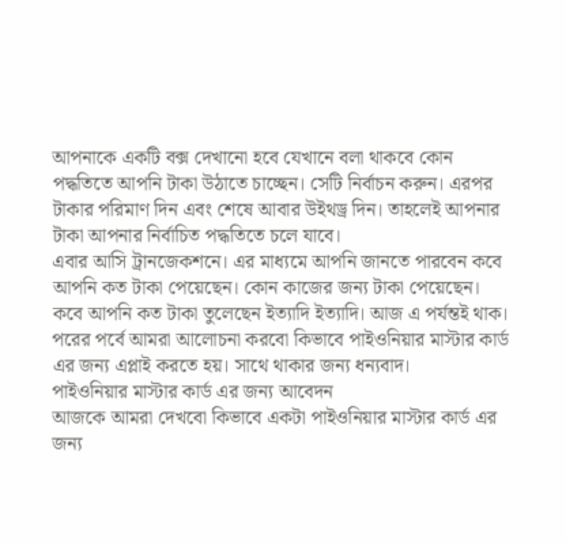আপনাকে একটি বক্স দেখানো হবে যেখানে বলা থাকবে কোন পদ্ধতিতে আপনি টাকা উঠাতে চাচ্ছেন। সেটি নির্বাচন করুন। এরপর টাকার পরিমাণ দিন এবং শেষে আবার উইথড্র দিন। তাহলেই আপনার টাকা আপনার নির্বাচিত পদ্ধতিতে চলে যাবে।
এবার আসি ট্রানজেকশনে। এর মাধ্যমে আপনি জানতে পারবেন কবে আপনি কত টাকা পেয়েছেন। কোন কাজের জন্য টাকা পেয়েছেন। কবে আপনি কত টাকা তুলেছেন ইত্যাদি ইত্যাদি। আজ এ পর্যন্তই থাক। পরের পর্বে আমরা আলোচনা করবো কিভাবে পাইওনিয়ার মাস্টার কার্ড এর জন্য এপ্লাই করতে হয়। সাথে থাকার জন্য ধন্যবাদ।
পাইওনিয়ার মাস্টার কার্ড এর জন্য আবেদন
আজকে আমরা দেখবো কিভাবে একটা পাইওনিয়ার মাস্টার কার্ড এর জন্য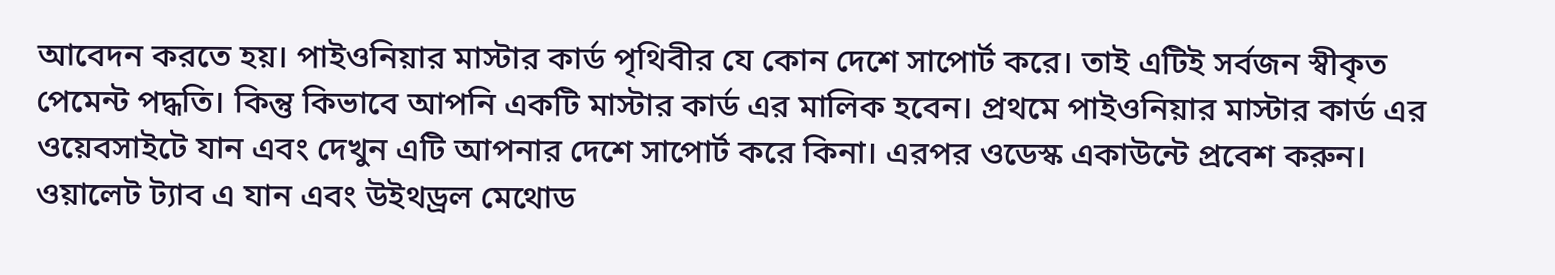আবেদন করতে হয়। পাইওনিয়ার মাস্টার কার্ড পৃথিবীর যে কোন দেশে সাপোর্ট করে। তাই এটিই সর্বজন স্বীকৃত পেমেন্ট পদ্ধতি। কিন্তু কিভাবে আপনি একটি মাস্টার কার্ড এর মালিক হবেন। প্রথমে পাইওনিয়ার মাস্টার কার্ড এর ওয়েবসাইটে যান এবং দেখুন এটি আপনার দেশে সাপোর্ট করে কিনা। এরপর ওডেস্ক একাউন্টে প্রবেশ করুন। ওয়ালেট ট্যাব এ যান এবং উইথড্রল মেথোড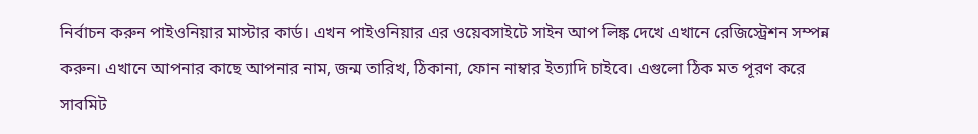নির্বাচন করুন পাইওনিয়ার মাস্টার কার্ড। এখন পাইওনিয়ার এর ওয়েবসাইটে সাইন আপ লিঙ্ক দেখে এখানে রেজিস্ট্রেশন সম্পন্ন করুন। এখানে আপনার কাছে আপনার নাম, জন্ম তারিখ, ঠিকানা, ফোন নাম্বার ইত্যাদি চাইবে। এগুলো ঠিক মত পূরণ করে সাবমিট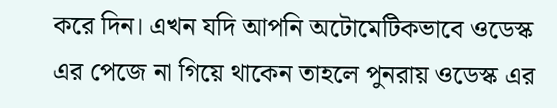করে দিন। এখন যদি আপনি অটোমেটিকভাবে ওডেস্ক এর পেজে না গিয়ে থাকেন তাহলে পুনরায় ওডেস্ক এর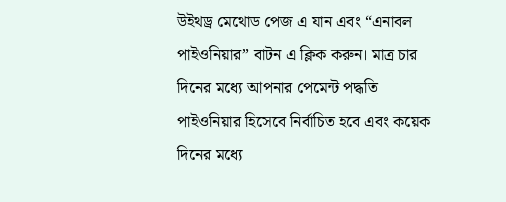উইথড্র মেথোড পেজ এ যান এবং “এনাবল পাইওনিয়ার” বাটন এ ক্লিক করুন। মাত্র চার দিনের মধ্যে আপনার পেমেন্ট পদ্ধতি পাইওনিয়ার হিসেবে নির্বাচিত হবে এবং কয়েক দিনের মধ্যে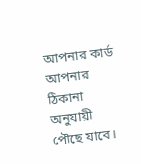আপনার কার্ড আপনার ঠিকানা অনুযায়ী পৌছে যাবে।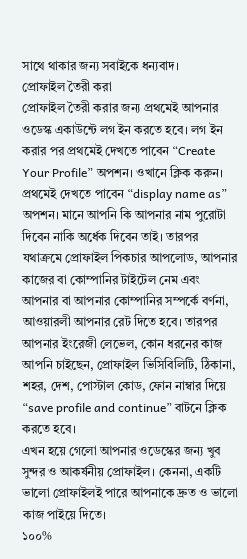সাথে থাকার জন্য সবাইকে ধন্যবাদ।
প্রোফাইল তৈরী করা
প্রোফাইল তৈরী করার জন্য প্রথমেই আপনার ওডেস্ক একাউন্টে লগ ইন করতে হবে। লগ ইন করার পর প্রথমেই দেখতে পাবেন “Create Your Profile” অপশন। ওখানে ক্লিক করুন।
প্রথমেই দেখতে পাবেন “display name as” অপশন। মানে আপনি কি আপনার নাম পুরোটা দিবেন নাকি অর্ধেক দিবেন তাই। তারপর যথাক্রমে প্রোফাইল পিকচার আপলোড, আপনার কাজের বা কোম্পানির টাইটেল নেম এবং আপনার বা আপনার কোম্পানির সম্পর্কে বর্ণনা, আওয়ারলী আপনার রেট দিতে হবে। তারপর আপনার ইংরেজী লেভেল, কোন ধরনের কাজ আপনি চাইছেন, প্রোফাইল ভিসিবিলিটি, ঠিকানা, শহর, দেশ, পোস্টাল কোড, ফোন নাম্বার দিয়ে “save profile and continue” বাটনে ক্লিক করতে হবে।
এখন হয়ে গেলো আপনার ওডেস্কের জন্য খুব সুন্দর ও আকর্ষনীয় প্রোফাইল। কেননা, একটি ভালো প্রোফাইলই পারে আপনাকে দ্রুত ও ভালো কাজ পাইয়ে দিতে।
১০০%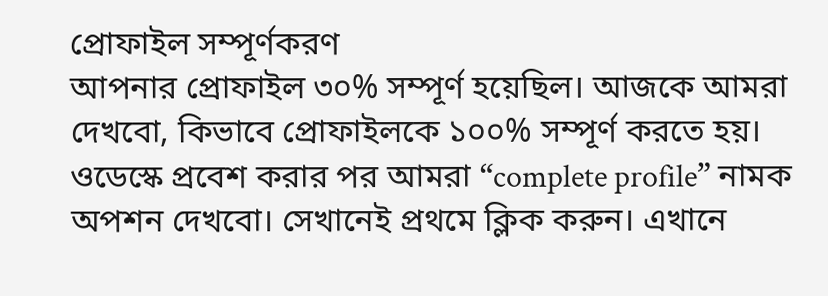প্রোফাইল সম্পূর্ণকরণ
আপনার প্রোফাইল ৩০% সম্পূর্ণ হয়েছিল। আজকে আমরা দেখবো, কিভাবে প্রোফাইলকে ১০০% সম্পূর্ণ করতে হয়।
ওডেস্কে প্রবেশ করার পর আমরা “complete profile” নামক অপশন দেখবো। সেখানেই প্রথমে ক্লিক করুন। এখানে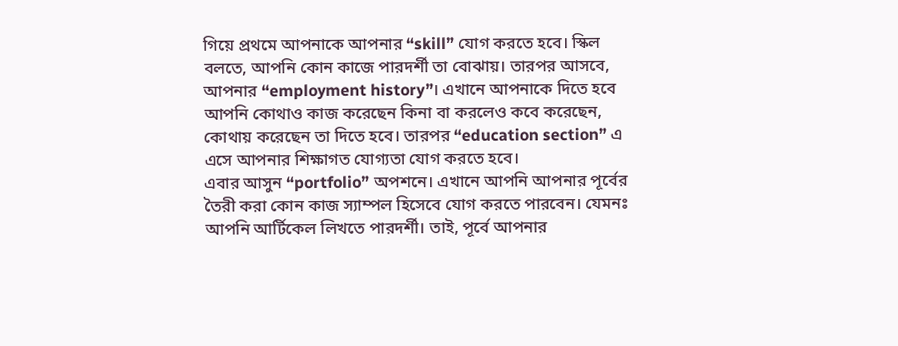গিয়ে প্রথমে আপনাকে আপনার “skill” যোগ করতে হবে। স্কিল বলতে, আপনি কোন কাজে পারদর্শী তা বোঝায়। তারপর আসবে, আপনার “employment history”। এখানে আপনাকে দিতে হবে আপনি কোথাও কাজ করেছেন কিনা বা করলেও কবে করেছেন, কোথায় করেছেন তা দিতে হবে। তারপর “education section” এ এসে আপনার শিক্ষাগত যোগ্যতা যোগ করতে হবে।
এবার আসুন “portfolio” অপশনে। এখানে আপনি আপনার পূর্বের তৈরী করা কোন কাজ স্যাম্পল হিসেবে যোগ করতে পারবেন। যেমনঃ আপনি আর্টিকেল লিখতে পারদর্শী। তাই, পূর্বে আপনার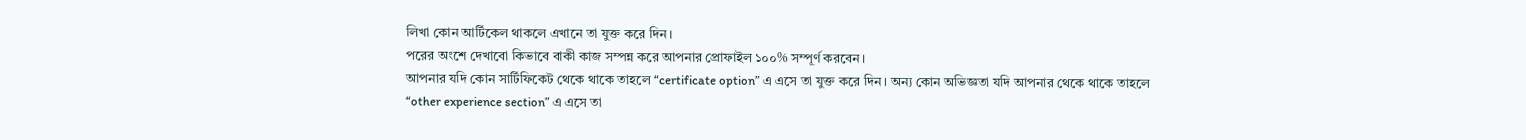লিখা কোন আর্টিকেল থাকলে এখানে তা যুক্ত করে দিন।
পরের অংশে দেখাবো কিভাবে বাকী কাজ সম্পন্ন করে আপনার প্রোফাইল ১০০% সম্পূর্ণ করবেন।
আপনার যদি কোন সার্টিফিকেট থেকে থাকে তাহলে “certificate option” এ এসে তা যুক্ত করে দিন। অন্য কোন অভিজ্ঞতা যদি আপনার থেকে থাকে তাহলে “other experience section” এ এসে তা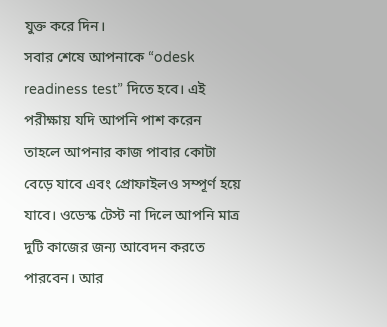যুক্ত করে দিন।
সবার শেষে আপনাকে “odesk readiness test” দিতে হবে। এই পরীক্ষায় যদি আপনি পাশ করেন তাহলে আপনার কাজ পাবার কোটা বেড়ে যাবে এবং প্রোফাইলও সম্পূর্ণ হয়ে যাবে। ওডেস্ক টেস্ট না দিলে আপনি মাত্র দুটি কাজের জন্য আবেদন করতে পারবেন। আর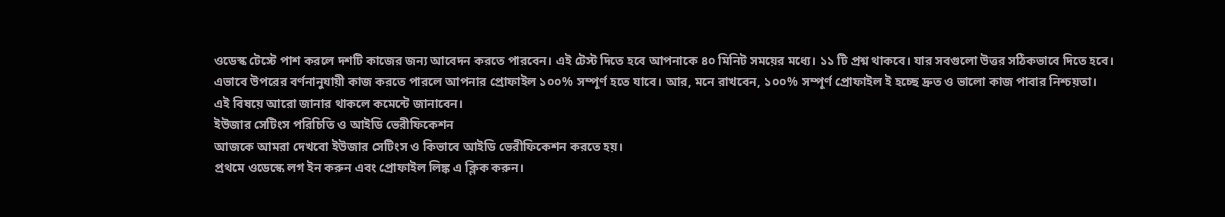ওডেস্ক টেস্টে পাশ করলে দশটি কাজের জন্য আবেদন করতে পারবেন। এই টেস্ট দিতে হবে আপনাকে ৪০ মিনিট সময়ের মধ্যে। ১১ টি প্রশ্ন থাকবে। যার সবগুলো উত্তর সঠিকভাবে দিতে হবে।
এভাবে উপরের বর্ণনানুযায়ী কাজ করতে পারলে আপনার প্রোফাইল ১০০% সম্পূর্ণ হতে যাবে। আর, মনে রাখবেন, ১০০% সম্পূর্ণ প্রোফাইল ই হচ্ছে দ্রুত ও ভালো কাজ পাবার নিশ্চয়তা।
এই বিষয়ে আরো জানার থাকলে কমেন্টে জানাবেন।
ইউজার সেটিংস পরিচিতি ও আইডি ভেরীফিকেশন
আজকে আমরা দেখবো ইউজার সেটিংস ও কিভাবে আইডি ভেরীফিকেশন করতে হয়।
প্রথমে ওডেস্কে লগ ইন করুন এবং প্রোফাইল লিঙ্ক এ ক্লিক করুন।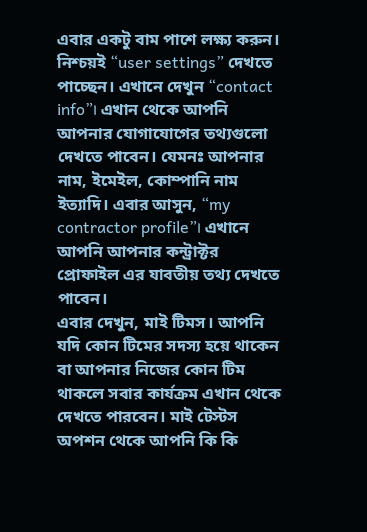এবার একটু বাম পাশে লক্ষ্য করুন। নিশ্চয়ই “user settings” দেখতে পাচ্ছেন। এখানে দেখুন “contact info”। এখান থেকে আপনি আপনার যোগাযোগের তথ্যগুলো দেখতে পাবেন। যেমনঃ আপনার নাম, ইমেইল, কোম্পানি নাম ইত্যাদি। এবার আসুন, “my contractor profile”। এখানে আপনি আপনার কন্ট্রাক্টর প্রোফাইল এর যাবতীয় তথ্য দেখতে পাবেন।
এবার দেখুন, মাই টিমস। আপনি যদি কোন টিমের সদস্য হয়ে থাকেন বা আপনার নিজের কোন টিম থাকলে সবার কার্যক্রম এখান থেকে দেখতে পারবেন। মাই টেস্টস অপশন থেকে আপনি কি কি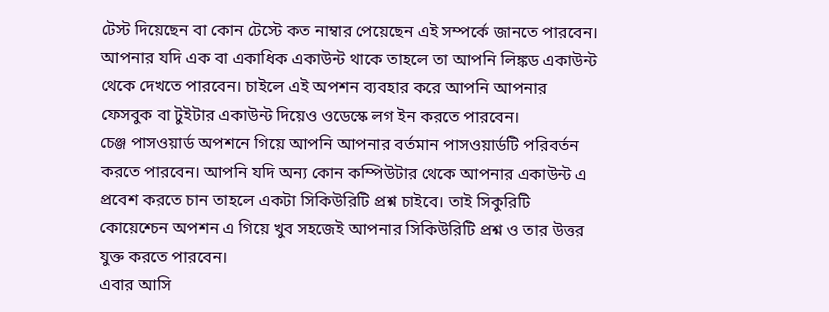টেস্ট দিয়েছেন বা কোন টেস্টে কত নাম্বার পেয়েছেন এই সম্পর্কে জানতে পারবেন। আপনার যদি এক বা একাধিক একাউন্ট থাকে তাহলে তা আপনি লিঙ্কড একাউন্ট থেকে দেখতে পারবেন। চাইলে এই অপশন ব্যবহার করে আপনি আপনার ফেসবুক বা টুইটার একাউন্ট দিয়েও ওডেস্কে লগ ইন করতে পারবেন।
চেঞ্জ পাসওয়ার্ড অপশনে গিয়ে আপনি আপনার বর্তমান পাসওয়ার্ডটি পরিবর্তন করতে পারবেন। আপনি যদি অন্য কোন কম্পিউটার থেকে আপনার একাউন্ট এ প্রবেশ করতে চান তাহলে একটা সিকিউরিটি প্রশ্ন চাইবে। তাই সিকুরিটি কোয়েশ্চেন অপশন এ গিয়ে খুব সহজেই আপনার সিকিউরিটি প্রশ্ন ও তার উত্তর যুক্ত করতে পারবেন।
এবার আসি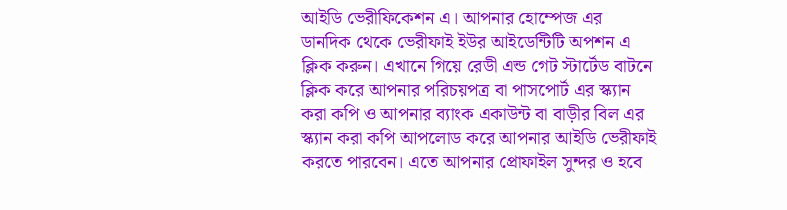আইডি ভেরীফিকেশন এ। আপনার হোম্পেজ এর ডানদিক থেকে ভেরীফাই ইউর আইডেন্টিটি অপশন এ ক্লিক করুন। এখানে গিয়ে রেডী এন্ড গেট স্টার্টেড বাটনে ক্লিক করে আপনার পরিচয়পত্র বা পাসপোর্ট এর স্ক্যান করা কপি ও আপনার ব্যাংক একাউন্ট বা বাড়ীর বিল এর স্ক্যান করা কপি আপলোড করে আপনার আইডি ভেরীফাই করতে পারবেন। এতে আপনার প্রোফাইল সুন্দর ও হবে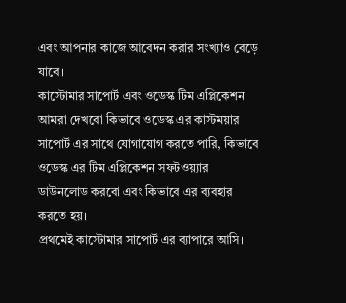এবং আপনার কাজে আবেদন করার সংখ্যাও বেড়ে যাবে।
কাস্টোমার সাপোর্ট এবং ওডেস্ক টিম এপ্লিকেশন
আমরা দেখবো কিভাবে ওডেস্ক এর কাস্টময়ার সাপোর্ট এর সাথে যোগাযোগ করতে পারি, কিভাবে ওডেস্ক এর টিম এপ্লিকেশন সফটওয়্যার ডাউনলোড করবো এবং কিভাবে এর ব্যবহার করতে হয়।
প্রথমেই কাস্টোমার সাপোর্ট এর ব্যাপারে আসি।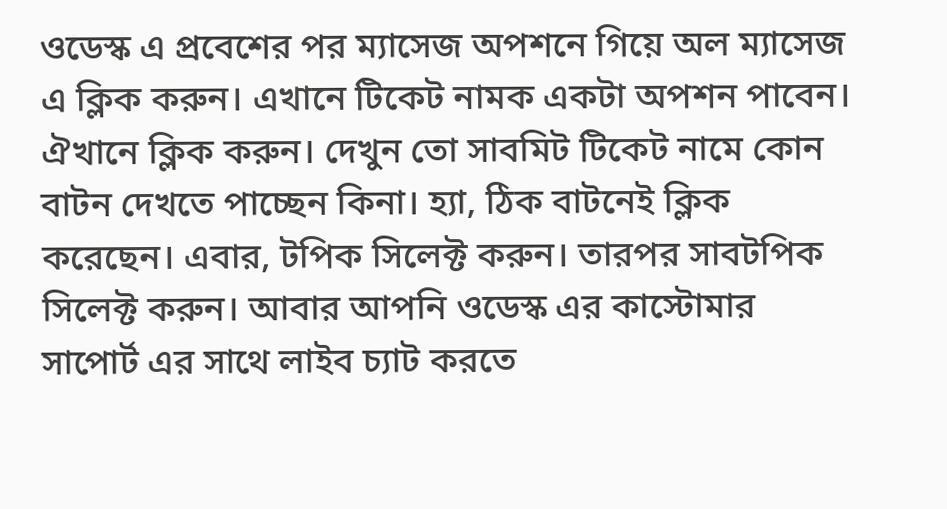ওডেস্ক এ প্রবেশের পর ম্যাসেজ অপশনে গিয়ে অল ম্যাসেজ এ ক্লিক করুন। এখানে টিকেট নামক একটা অপশন পাবেন। ঐখানে ক্লিক করুন। দেখুন তো সাবমিট টিকেট নামে কোন বাটন দেখতে পাচ্ছেন কিনা। হ্যা, ঠিক বাটনেই ক্লিক করেছেন। এবার, টপিক সিলেক্ট করুন। তারপর সাবটপিক সিলেক্ট করুন। আবার আপনি ওডেস্ক এর কাস্টোমার সাপোর্ট এর সাথে লাইব চ্যাট করতে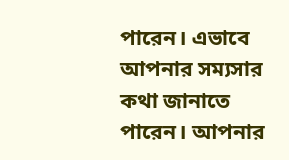পারেন। এভাবে আপনার সম্যসার কথা জানাতে পারেন। আপনার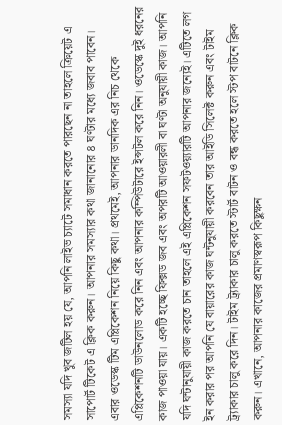সমস্যা যদি খুব জটিল হয় যে, আপনি লাইভ চ্যাটে সমাধান করতে পারছেন না তাহলে ক্রিয়েট এ সাপোর্ট টিকেট এ ক্লিক করুন। আপনার সমস্যার কথা জানানোর ৪ ঘণ্টার মধ্যে জবাব পাবেন।
এবার ওডেস্ক টিম এপ্লিকেশন নিয়ে কিছু কথা। প্রথমেই, আপনার ডানদিক এর নিচ থেকে এপ্লিকেশনটি ডাউনলোড করে নিন এবং আপনার কম্পিউটারে ইন্সটল করে নিন। ওডেস্কে দুই ধরনের কাজ পাওয়া যায়। একটি হচ্ছে ফিক্সড জব এবং অপরটি আওয়ারলী বা ঘণ্টা অনুযায়ী কাজ। আপনি যদি ঘন্টানুযায়ী কাজ করতে চান তাহলে এই এপ্লিকেশন সফটওয়্যারটি আপনার জন্যেই। এটিতে লগ ইন করার পর আপনি যে বায়ারের কাজ ঘন্টনুযায়ী করবেন তার আইডি সিলেক্ট করুন এবং টাইম ট্র্যাকার চালু করে দিন। টাইম ট্র্যাকার চালু করতে স্টার্ট বাটন ও বন্ধ করতে হলে স্টপ বাটনে ক্লিক করুন। এখানে, আপনার কাজের প্রমাণস্বরূপ কিছুক্ষন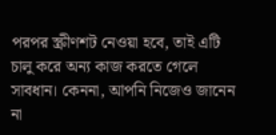পরপর স্ক্রীণশট নেওয়া হবে, তাই এটি চালু করে অন্য কাজ করতে গেলে সাবধান। কেননা, আপনি নিজেও জানেন না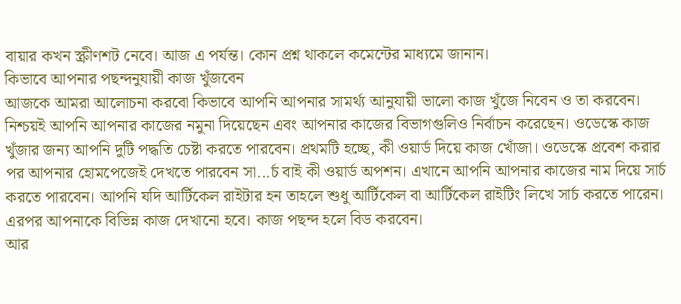বায়ার কখন স্ক্রীণশট নেবে। আজ এ পর্যন্ত। কোন প্রশ্ন থাকলে কমেন্টের মাধ্যমে জানান।
কিভাবে আপনার পছন্দনুযায়ী কাজ খুঁজবেন
আজকে আমরা আলোচনা করবো কিভাবে আপনি আপনার সামর্থ্য আনুযায়ী ভালো কাজ খুঁজে নিবেন ও তা করবেন। নিশ্চয়ই আপনি আপনার কাজের নমুনা দিয়েছেন এবং আপনার কাজের বিভাগগুলিও নির্বাচন করেছেন। ওডেস্কে কাজ খুঁজার জন্য আপনি দুটি পদ্ধতি চেষ্টা করতে পারবেন। প্রথমটি হচ্ছে, কী ওয়ার্ড দিয়ে কাজ খোঁজা। ওডেস্কে প্রবেশ করার পর আপনার হোমপেজেই দেখতে পারবেন সা...র্চ বাই কী ওয়ার্ড অপশন। এখানে আপনি আপনার কাজের নাম দিয়ে সার্চ করতে পারবেন। আপনি যদি আর্টিকেল রাইটার হন তাহলে শুধু আর্টিকেল বা আর্টিকেল রাইটিং লিখে সার্চ করতে পারেন। এরপর আপনাকে বিভিন্ন কাজ দেখানো হবে। কাজ পছন্দ হলে বিড করবেন।
আর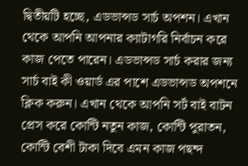দ্বিতীয়টি হচ্ছে, এডভান্সড সার্চ অপশন। এখান থেকে আপনি আপনার ক্যাটাগরি নির্বাচন করে কাজ পেতে পারেন। এডভান্সড সার্চ করার জন্য সার্চ বাই কী ওয়ার্ড এর পাশে এডভান্সড অপশনে ক্লিক করুন। এখান থেকে আপনি সর্ট বাই বাটন প্রেস করে কোন্টি নতুন কাজ, কোন্টি পুরাতন, কোন্টি বেশী টাকা দিবে এমন কাজ পছন্দ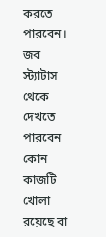করতে পারবেন। জব স্ট্যাটাস থেকে দেখতে পারবেন কোন কাজটি খোলা রয়েছে বা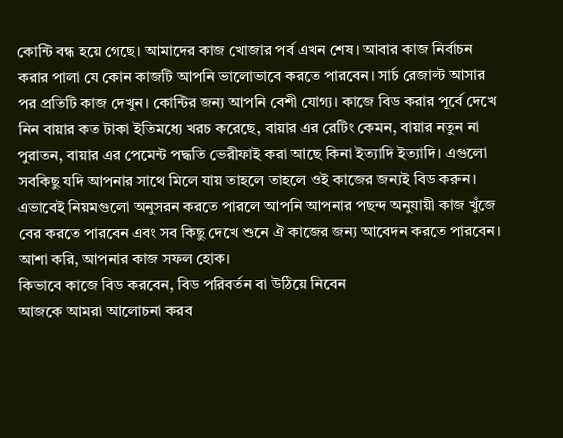কোন্টি বন্ধ হয়ে গেছে। আমাদের কাজ খোজার পর্ব এখন শেষ। আবার কাজ নির্বাচন করার পালা যে কোন কাজটি আপনি ভালোভাবে করতে পারবেন। সার্চ রেজাল্ট আসার পর প্রতিটি কাজ দেখুন। কোন্টির জন্য আপনি বেশী যোগ্য। কাজে বিড করার পূর্বে দেখে নিন বায়ার কত টাকা ইতিমধ্যে খরচ করেছে, বায়ার এর রেটিং কেমন, বায়ার নতুন না পুরাতন, বায়ার এর পেমেন্ট পদ্ধতি ভেরীফাই করা আছে কিনা ইত্যাদি ইত্যাদি। এগুলো সবকিছু যদি আপনার সাথে মিলে যায় তাহলে তাহলে ওই কাজের জন্যই বিড করুন।
এভাবেই নিয়মগুলো অনুসরন করতে পারলে আপনি আপনার পছন্দ অনুযায়ী কাজ খুঁজে বের করতে পারবেন এবং সব কিছু দেখে শুনে ঐ কাজের জন্য আবেদন করতে পারবেন। আশা করি, আপনার কাজ সফল হোক।
কিভাবে কাজে বিড করবেন, বিড পরিবর্তন বা উঠিয়ে নিবেন
আজকে আমরা আলোচনা করব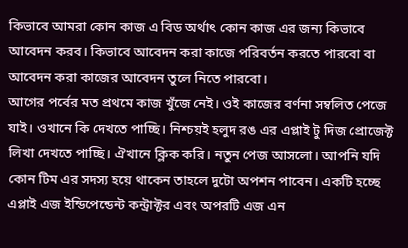কিভাবে আমরা কোন কাজ এ বিড অর্থাৎ কোন কাজ এর জন্য কিভাবে আবেদন করব। কিভাবে আবেদন করা কাজে পরিবর্তন করতে পারবো বা আবেদন করা কাজের আবেদন তুলে নিতে পারবো।
আগের পর্বের মত প্রথমে কাজ খুঁজে নেই। ওই কাজের বর্ণনা সম্বলিত পেজে যাই। ওখানে কি দেখতে পাচ্ছি। নিশ্চয়ই হলুদ রঙ এর এপ্লাই টু দিজ প্রোজেক্ট লিখা দেখতে পাচ্ছি। ঐখানে ক্লিক করি। নতুন পেজ আসলো। আপনি যদি কোন টিম এর সদস্য হয়ে থাকেন তাহলে দুটো অপশন পাবেন। একটি হচ্ছে এপ্লাই এজ ইন্ডিপেন্ডেন্ট কন্ট্রাক্টর এবং অপরটি এজ এন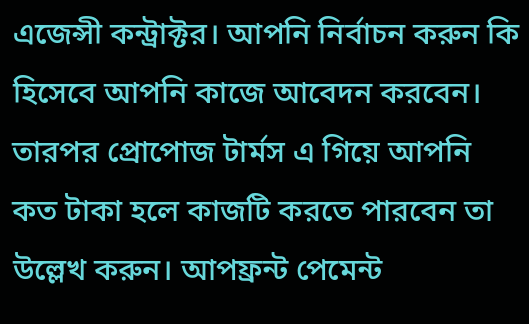এজেন্সী কন্ট্রাক্টর। আপনি নির্বাচন করুন কি হিসেবে আপনি কাজে আবেদন করবেন। তারপর প্রোপোজ টার্মস এ গিয়ে আপনি কত টাকা হলে কাজটি করতে পারবেন তা উল্লেখ করুন। আপফ্রন্ট পেমেন্ট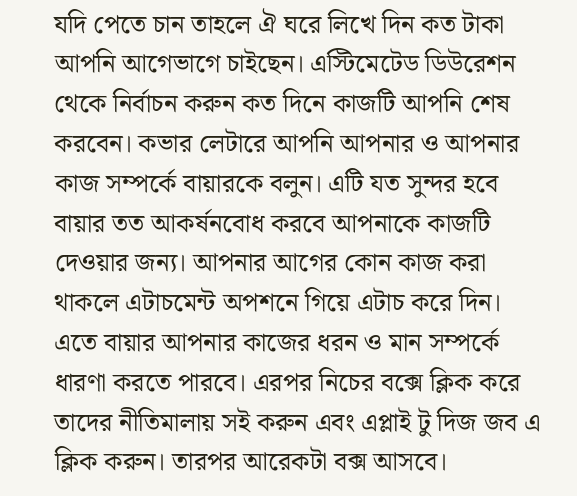যদি পেতে চান তাহলে ঐ ঘরে লিখে দিন কত টাকা আপনি আগেভাগে চাইছেন। এস্টিমেটেড ডিউরেশন থেকে নির্বাচন করুন কত দিনে কাজটি আপনি শেষ করবেন। কভার লেটারে আপনি আপনার ও আপনার কাজ সম্পর্কে বায়ারকে বলুন। এটি যত সুন্দর হবে বায়ার তত আকর্ষনবোধ করবে আপনাকে কাজটি দেওয়ার জন্য। আপনার আগের কোন কাজ করা থাকলে এটাচমেন্ট অপশনে গিয়ে এটাচ করে দিন। এতে বায়ার আপনার কাজের ধরন ও মান সম্পর্কে ধারণা করতে পারবে। এরপর নিচের বক্সে ক্লিক করে তাদের নীতিমালায় সই করুন এবং এপ্লাই টু দিজ জব এ ক্লিক করুন। তারপর আরেকটা বক্স আসবে।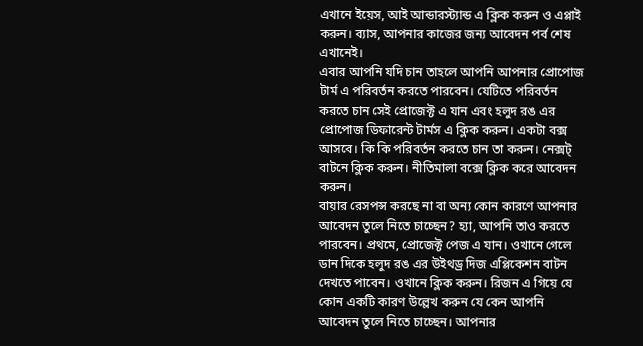এখানে ইয়েস, আই আন্ডারস্ট্যান্ড এ ক্লিক করুন ও এপ্লাই করুন। ব্যাস, আপনার কাজের জন্য আবেদন পর্ব শেষ এখানেই।
এবার আপনি যদি চান তাহলে আপনি আপনার প্রোপোজ টার্ম এ পরিবর্তন করতে পারবেন। যেটিতে পরিবর্তন করতে চান সেই প্রোজেক্ট এ যান এবং হলুদ রঙ এর প্রোপোজ ডিফারেন্ট টার্মস এ ক্লিক করুন। একটা বক্স আসবে। কি কি পরিবর্তন করতে চান তা করুন। নেক্সট্ বাটনে ক্লিক করুন। নীতিমালা বক্সে ক্লিক করে আবেদন করুন।
বায়ার রেসপন্স করছে না বা অন্য কোন কারণে আপনার আবেদন তুলে নিতে চাচ্ছেন? হ্যা, আপনি তাও করতে পারবেন। প্রথমে, প্রোজেক্ট পেজ এ যান। ওখানে গেলে ডান দিকে হলুদ রঙ এর উইথড্র দিজ এপ্লিকেশন বাটন দেখতে পাবেন। ওখানে ক্লিক করুন। রিজন এ গিয়ে যে কোন একটি কারণ উল্লেখ করুন যে কেন আপনি আবেদন তুলে নিতে চাচ্ছেন। আপনার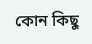কোন কিছু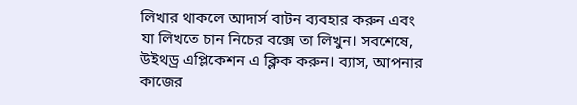লিখার থাকলে আদার্স বাটন ব্যবহার করুন এবং যা লিখতে চান নিচের বক্সে তা লিখুন। সবশেষে, উইথড্র এপ্লিকেশন এ ক্লিক করুন। ব্যাস, আপনার কাজের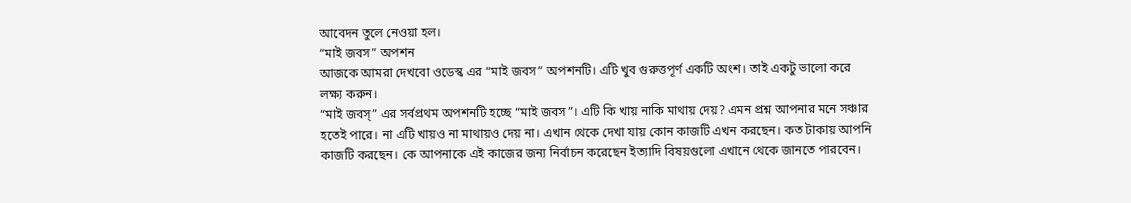আবেদন তুলে নেওয়া হল।
“মাই জবস” অপশন
আজকে আমরা দেখবো ওডেস্ক এর “মাই জবস” অপশনটি। এটি খুব গুরুত্তপূর্ণ একটি অংশ। তাই একটু ভালো করে লক্ষ্য করুন।
“মাই জবস্” এর সর্বপ্রথম অপশনটি হচ্ছে “মাই জবস”। এটি কি খায় নাকি মাথায় দেয়? এমন প্রশ্ন আপনার মনে সঞ্চার হতেই পারে। না এটি খায়ও না মাথায়ও দেয় না। এখান থেকে দেখা যায় কোন কাজটি এখন করছেন। কত টাকায় আপনি কাজটি করছেন। কে আপনাকে এই কাজের জন্য নির্বাচন করেছেন ইত্যাদি বিষয়গুলো এখানে থেকে জানতে পারবেন।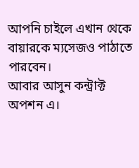আপনি চাইলে এখান থেকে বায়ারকে ম্যসেজও পাঠাতে পারবেন।
আবার আসুন কন্ট্রাক্ট অপশন এ।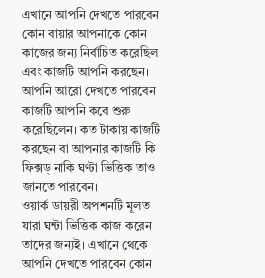এখানে আপনি দেখতে পারবেন কোন বায়ার আপনাকে কোন কাজের জন্য নির্বাচিত করেছিল এবং কাজটি আপনি করছেন। আপনি আরো দেখতে পারবেন কাজটি আপনি কবে শুরু করেছিলেন। কত টাকায় কাজটি করছেন বা আপনার কাজটি কি ফিক্সড্ নাকি ঘণ্টা ভিত্তিক তাও জানতে পারবেন।
ওয়ার্ক ডায়রী অপশনটি মূলত যারা ঘন্টা ভিত্তিক কাজ করেন তাদের জন্যই। এখানে থেকে আপনি দেখতে পারবেন কোন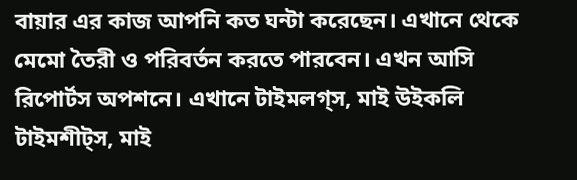বায়ার এর কাজ আপনি কত ঘন্টা করেছেন। এখানে থেকে মেমো তৈরী ও পরিবর্তন করতে পারবেন। এখন আসি রিপোর্টস অপশনে। এখানে টাইমলগ্স, মাই উইকলি টাইমশীট্স, মাই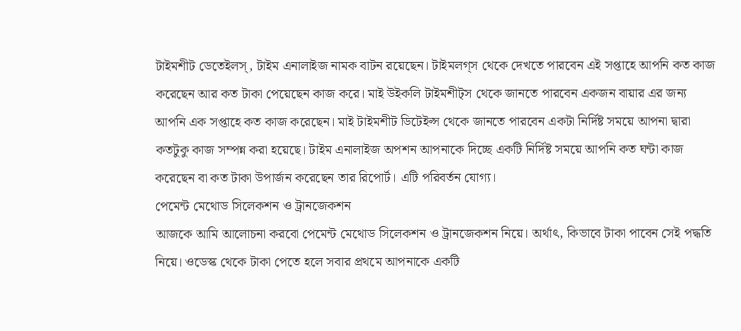টাইমশীট ডেতেইলস্, টাইম এনালাইজ নামক বাটন রয়েছেন। টাইমলগ্স থেকে দেখতে পারবেন এই সপ্তাহে আপনি কত কাজ করেছেন আর কত টাকা পেয়েছেন কাজ করে। মাই উইকলি টাইমশীট্স থেকে জানতে পারবেন একজন বায়ার এর জন্য আপনি এক সপ্তাহে কত কাজ করেছেন। মাই টাইমশীট ডিটেইল্স থেকে জানতে পারবেন একটা নির্দিষ্ট সময়ে আপনা দ্বারা কতটুকু কাজ সম্পন্ন করা হয়েছে। টাইম এনালাইজ অপশন আপনাকে দিচ্ছে একটি নির্দিষ্ট সময়ে আপনি কত ঘন্টা কাজ করেছেন বা কত টাকা উপার্জন করেছেন তার রিপোর্ট। এটি পরিবর্তন যোগ্য।
পেমেন্ট মেথোড সিলেকশন ও ট্রানজেকশন
আজকে আমি আলোচনা করবো পেমেন্ট মেথোড সিলেকশন ও ট্রানজেকশন নিয়ে। অর্থাৎ, কিভাবে টাকা পাবেন সেই পদ্ধতি নিয়ে। ওডেস্ক থেকে টাকা পেতে হলে সবার প্রথমে আপনাকে একটি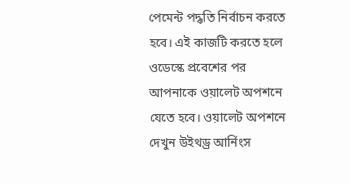পেমেন্ট পদ্ধতি নির্বাচন করতে হবে। এই কাজটি করতে হলে ওডেস্কে প্রবেশের পর আপনাকে ওয়ালেট অপশনে যেতে হবে। ওয়ালেট অপশনে দেখুন উইথড্র আর্নিংস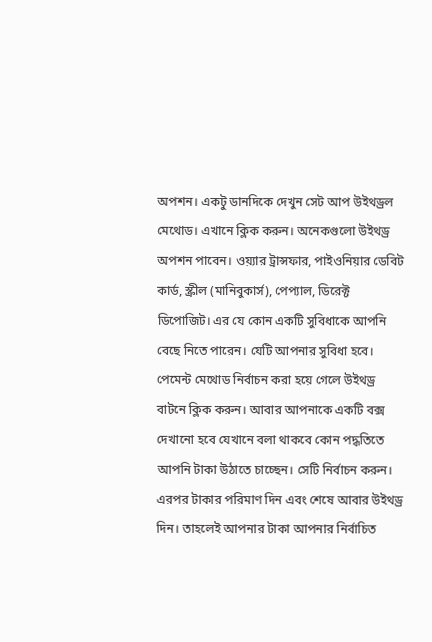অপশন। একটু ডানদিকে দেখুন সেট আপ উইথড্রল মেথোড। এখানে ক্লিক করুন। অনেকগুলো উইথড্র অপশন পাবেন। ওয়্যার ট্রান্সফার, পাইওনিয়ার ডেবিট কার্ড, স্ক্রীল (মানিবুকার্স), পেপ্যাল, ডিরেক্ট ডিপোজিট। এর যে কোন একটি সুবিধাকে আপনি বেছে নিতে পারেন। যেটি আপনার সুবিধা হবে। পেমেন্ট মেথোড নির্বাচন করা হয়ে গেলে উইথড্র বাটনে ক্লিক করুন। আবার আপনাকে একটি বক্স দেখানো হবে যেখানে বলা থাকবে কোন পদ্ধতিতে আপনি টাকা উঠাতে চাচ্ছেন। সেটি নির্বাচন করুন। এরপর টাকার পরিমাণ দিন এবং শেষে আবার উইথড্র দিন। তাহলেই আপনার টাকা আপনার নির্বাচিত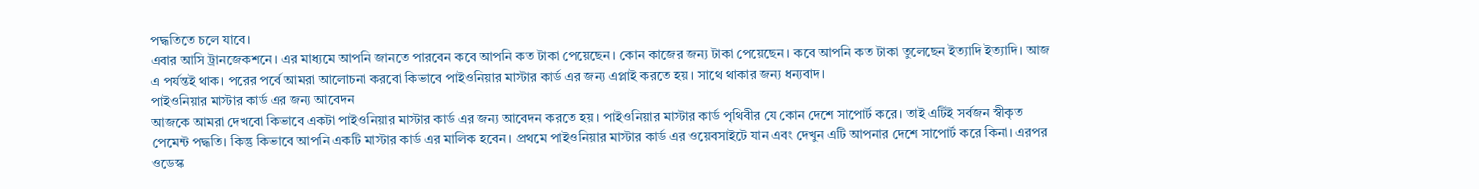পদ্ধতিতে চলে যাবে।
এবার আসি ট্রানজেকশনে। এর মাধ্যমে আপনি জানতে পারবেন কবে আপনি কত টাকা পেয়েছেন। কোন কাজের জন্য টাকা পেয়েছেন। কবে আপনি কত টাকা তুলেছেন ইত্যাদি ইত্যাদি। আজ এ পর্যন্তই থাক। পরের পর্বে আমরা আলোচনা করবো কিভাবে পাইওনিয়ার মাস্টার কার্ড এর জন্য এপ্লাই করতে হয়। সাথে থাকার জন্য ধন্যবাদ।
পাইওনিয়ার মাস্টার কার্ড এর জন্য আবেদন
আজকে আমরা দেখবো কিভাবে একটা পাইওনিয়ার মাস্টার কার্ড এর জন্য আবেদন করতে হয়। পাইওনিয়ার মাস্টার কার্ড পৃথিবীর যে কোন দেশে সাপোর্ট করে। তাই এটিই সর্বজন স্বীকৃত পেমেন্ট পদ্ধতি। কিন্তু কিভাবে আপনি একটি মাস্টার কার্ড এর মালিক হবেন। প্রথমে পাইওনিয়ার মাস্টার কার্ড এর ওয়েবসাইটে যান এবং দেখুন এটি আপনার দেশে সাপোর্ট করে কিনা। এরপর ওডেস্ক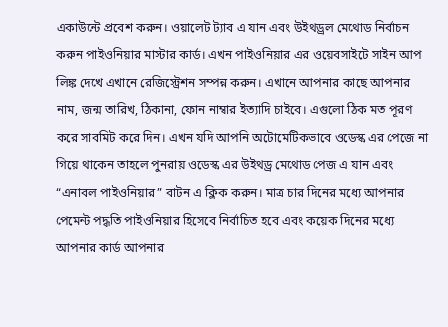একাউন্টে প্রবেশ করুন। ওয়ালেট ট্যাব এ যান এবং উইথড্রল মেথোড নির্বাচন করুন পাইওনিয়ার মাস্টার কার্ড। এখন পাইওনিয়ার এর ওয়েবসাইটে সাইন আপ লিঙ্ক দেখে এখানে রেজিস্ট্রেশন সম্পন্ন করুন। এখানে আপনার কাছে আপনার নাম, জন্ম তারিখ, ঠিকানা, ফোন নাম্বার ইত্যাদি চাইবে। এগুলো ঠিক মত পূরণ করে সাবমিট করে দিন। এখন যদি আপনি অটোমেটিকভাবে ওডেস্ক এর পেজে না গিয়ে থাকেন তাহলে পুনরায় ওডেস্ক এর উইথড্র মেথোড পেজ এ যান এবং “এনাবল পাইওনিয়ার” বাটন এ ক্লিক করুন। মাত্র চার দিনের মধ্যে আপনার পেমেন্ট পদ্ধতি পাইওনিয়ার হিসেবে নির্বাচিত হবে এবং কয়েক দিনের মধ্যে আপনার কার্ড আপনার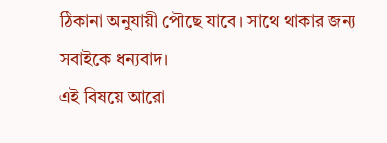ঠিকানা অনুযায়ী পৌছে যাবে। সাথে থাকার জন্য সবাইকে ধন্যবাদ।
এই বিষয়ে আরো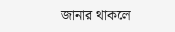জানার থাকলে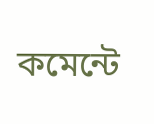কমেন্টে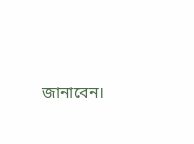জানাবেন।